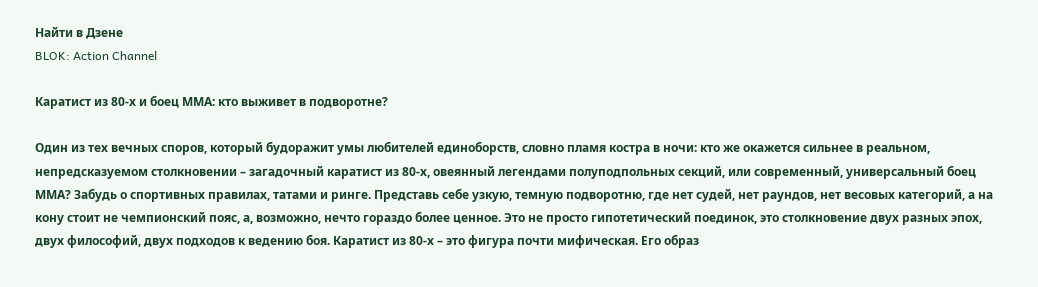Найти в Дзене
BLOK: Action Channel

Каратист из 80-х и боец ММА: кто выживет в подворотне?

Один из тех вечных споров, который будоражит умы любителей единоборств, словно пламя костра в ночи: кто же окажется сильнее в реальном, непредсказуемом столкновении – загадочный каратист из 80-х, овеянный легендами полуподпольных секций, или современный, универсальный боец ММА? Забудь о спортивных правилах, татами и ринге. Представь себе узкую, темную подворотню, где нет судей, нет раундов, нет весовых категорий, а на кону стоит не чемпионский пояс, а, возможно, нечто гораздо более ценное. Это не просто гипотетический поединок, это столкновение двух разных эпох, двух философий, двух подходов к ведению боя. Каратист из 80-х – это фигура почти мифическая. Его образ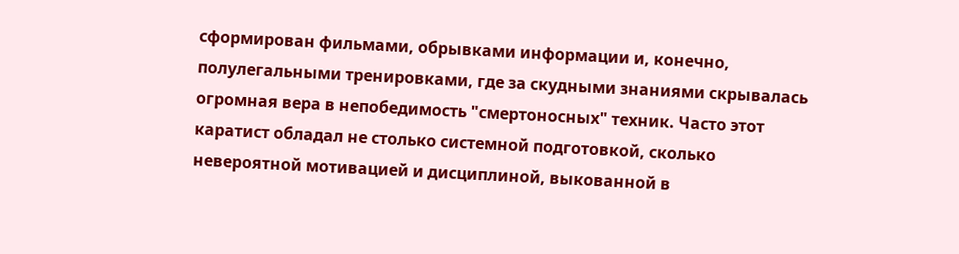сформирован фильмами, обрывками информации и, конечно, полулегальными тренировками, где за скудными знаниями скрывалась огромная вера в непобедимость "смертоносных" техник. Часто этот каратист обладал не столько системной подготовкой, сколько невероятной мотивацией и дисциплиной, выкованной в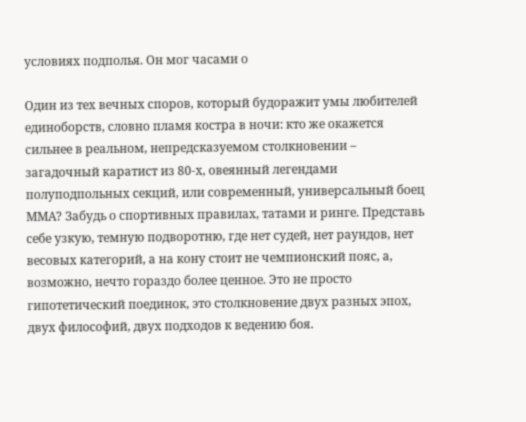условиях подполья. Он мог часами о

Один из тех вечных споров, который будоражит умы любителей единоборств, словно пламя костра в ночи: кто же окажется сильнее в реальном, непредсказуемом столкновении – загадочный каратист из 80-х, овеянный легендами полуподпольных секций, или современный, универсальный боец ММА? Забудь о спортивных правилах, татами и ринге. Представь себе узкую, темную подворотню, где нет судей, нет раундов, нет весовых категорий, а на кону стоит не чемпионский пояс, а, возможно, нечто гораздо более ценное. Это не просто гипотетический поединок, это столкновение двух разных эпох, двух философий, двух подходов к ведению боя.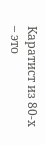Каратист из 80-х – это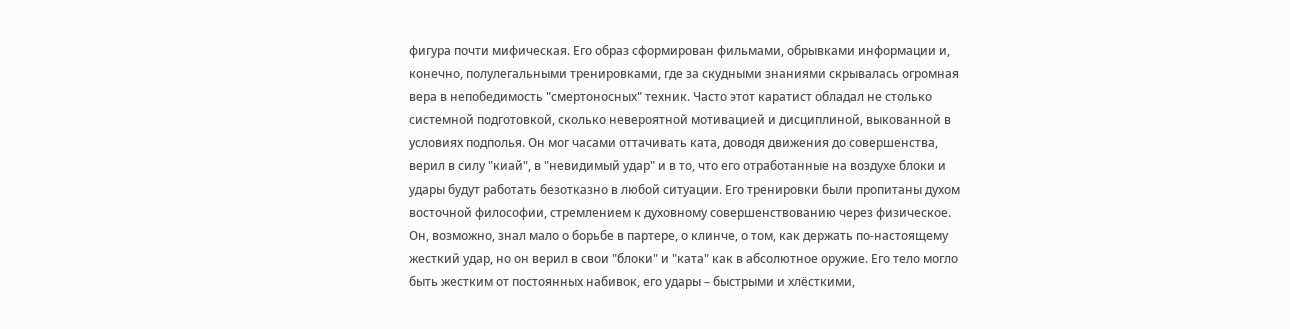фигура почти мифическая. Его образ сформирован фильмами, обрывками информации и, конечно, полулегальными тренировками, где за скудными знаниями скрывалась огромная вера в непобедимость "смертоносных" техник. Часто этот каратист обладал не столько системной подготовкой, сколько невероятной мотивацией и дисциплиной, выкованной в условиях подполья. Он мог часами оттачивать ката, доводя движения до совершенства, верил в силу "киай", в "невидимый удар" и в то, что его отработанные на воздухе блоки и удары будут работать безотказно в любой ситуации. Его тренировки были пропитаны духом восточной философии, стремлением к духовному совершенствованию через физическое. Он, возможно, знал мало о борьбе в партере, о клинче, о том, как держать по-настоящему жесткий удар, но он верил в свои "блоки" и "ката" как в абсолютное оружие. Его тело могло быть жестким от постоянных набивок, его удары – быстрыми и хлёсткими,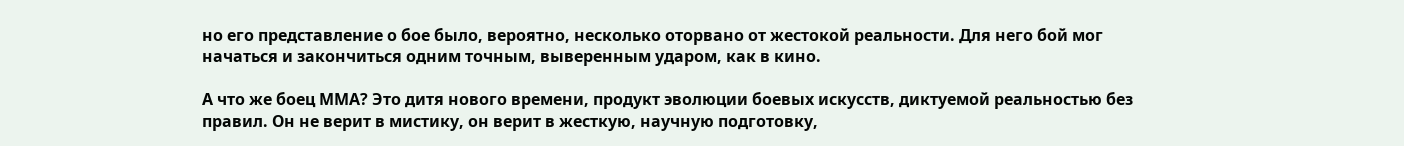но его представление о бое было, вероятно, несколько оторвано от жестокой реальности. Для него бой мог начаться и закончиться одним точным, выверенным ударом, как в кино.

А что же боец ММА? Это дитя нового времени, продукт эволюции боевых искусств, диктуемой реальностью без правил. Он не верит в мистику, он верит в жесткую, научную подготовку,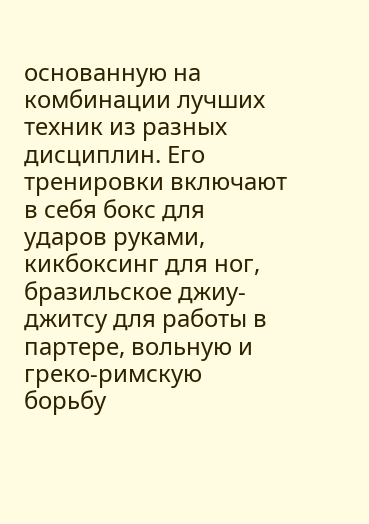основанную на комбинации лучших техник из разных дисциплин. Его тренировки включают в себя бокс для ударов руками, кикбоксинг для ног, бразильское джиу-джитсу для работы в партере, вольную и греко-римскую борьбу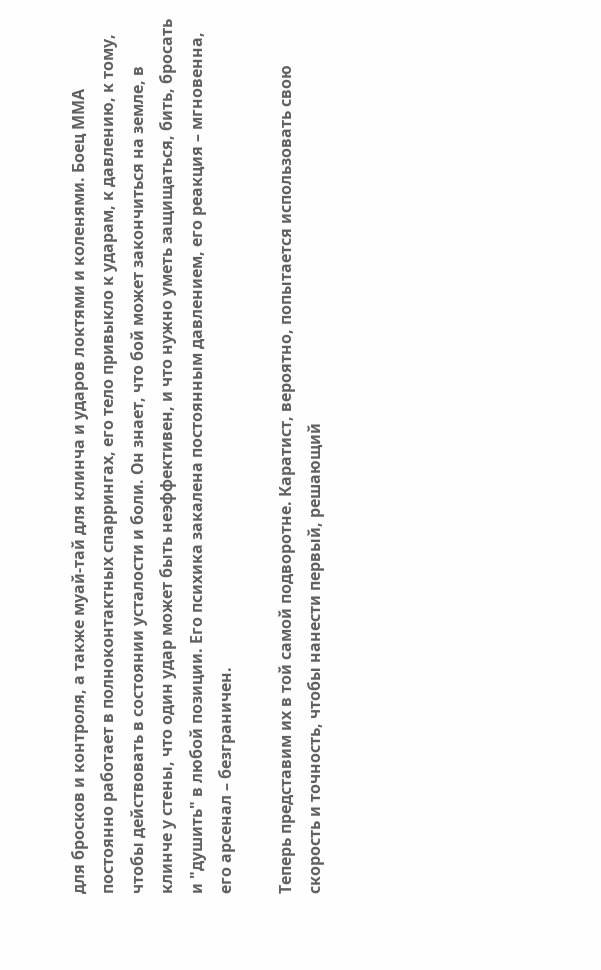для бросков и контроля, а также муай-тай для клинча и ударов локтями и коленями. Боец ММА постоянно работает в полноконтактных спаррингах, его тело привыкло к ударам, к давлению, к тому, чтобы действовать в состоянии усталости и боли. Он знает, что бой может закончиться на земле, в клинче у стены, что один удар может быть неэффективен, и что нужно уметь защищаться, бить, бросать и "душить" в любой позиции. Его психика закалена постоянным давлением, его реакция – мгновенна, его арсенал – безграничен.

Теперь представим их в той самой подворотне. Каратист, вероятно, попытается использовать свою скорость и точность, чтобы нанести первый, решающий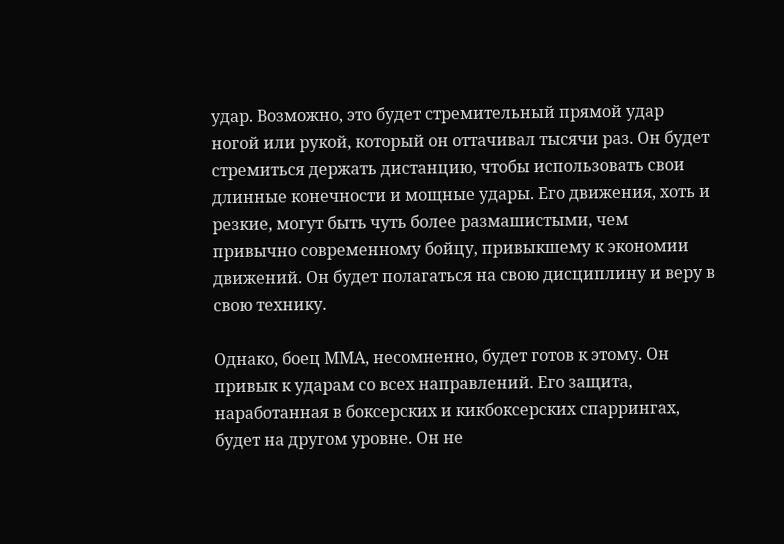удар. Возможно, это будет стремительный прямой удар ногой или рукой, который он оттачивал тысячи раз. Он будет стремиться держать дистанцию, чтобы использовать свои длинные конечности и мощные удары. Его движения, хоть и резкие, могут быть чуть более размашистыми, чем привычно современному бойцу, привыкшему к экономии движений. Он будет полагаться на свою дисциплину и веру в свою технику.

Однако, боец ММА, несомненно, будет готов к этому. Он привык к ударам со всех направлений. Его защита, наработанная в боксерских и кикбоксерских спаррингах, будет на другом уровне. Он не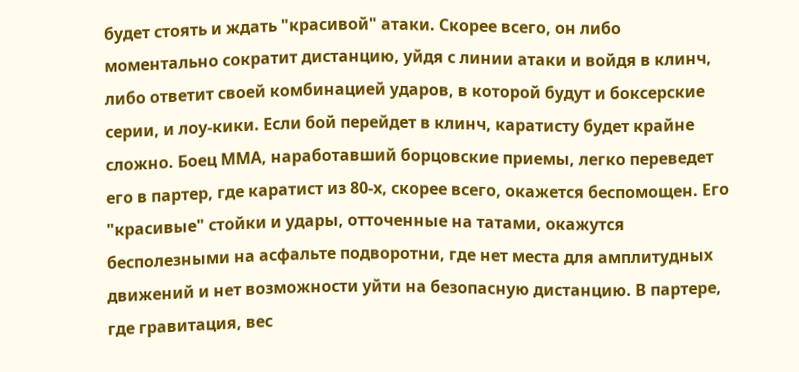будет стоять и ждать "красивой" атаки. Скорее всего, он либо моментально сократит дистанцию, уйдя с линии атаки и войдя в клинч, либо ответит своей комбинацией ударов, в которой будут и боксерские серии, и лоу-кики. Если бой перейдет в клинч, каратисту будет крайне сложно. Боец ММА, наработавший борцовские приемы, легко переведет его в партер, где каратист из 80-х, скорее всего, окажется беспомощен. Его "красивые" стойки и удары, отточенные на татами, окажутся бесполезными на асфальте подворотни, где нет места для амплитудных движений и нет возможности уйти на безопасную дистанцию. В партере, где гравитация, вес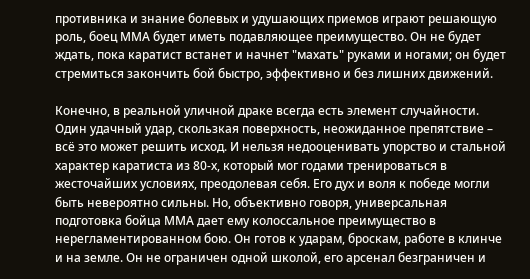противника и знание болевых и удушающих приемов играют решающую роль, боец ММА будет иметь подавляющее преимущество. Он не будет ждать, пока каратист встанет и начнет "махать" руками и ногами; он будет стремиться закончить бой быстро, эффективно и без лишних движений.

Конечно, в реальной уличной драке всегда есть элемент случайности. Один удачный удар, скользкая поверхность, неожиданное препятствие – всё это может решить исход. И нельзя недооценивать упорство и стальной характер каратиста из 80-х, который мог годами тренироваться в жесточайших условиях, преодолевая себя. Его дух и воля к победе могли быть невероятно сильны. Но, объективно говоря, универсальная подготовка бойца ММА дает ему колоссальное преимущество в нерегламентированном бою. Он готов к ударам, броскам, работе в клинче и на земле. Он не ограничен одной школой, его арсенал безграничен и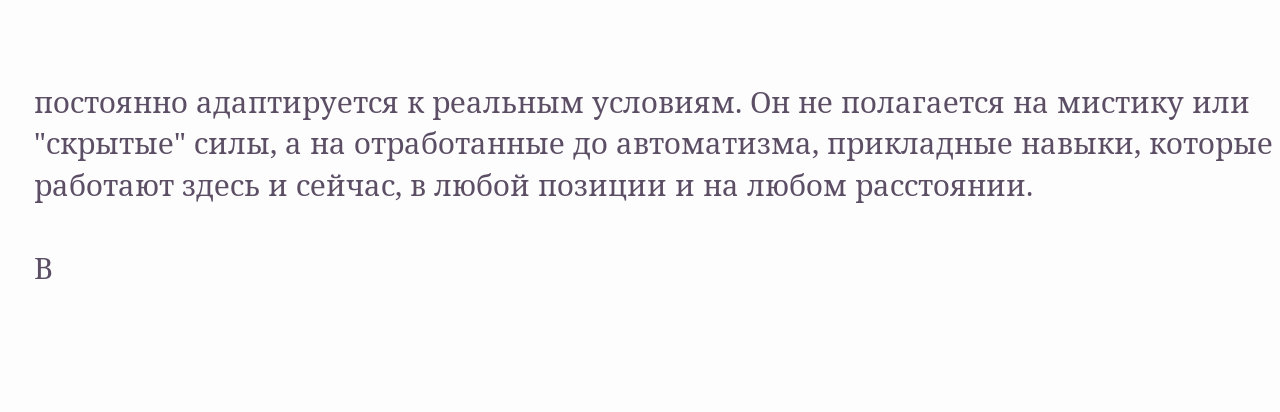постоянно адаптируется к реальным условиям. Он не полагается на мистику или "скрытые" силы, а на отработанные до автоматизма, прикладные навыки, которые работают здесь и сейчас, в любой позиции и на любом расстоянии.

В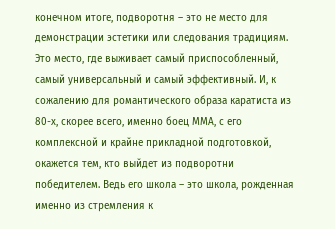конечном итоге, подворотня – это не место для демонстрации эстетики или следования традициям. Это место, где выживает самый приспособленный, самый универсальный и самый эффективный. И, к сожалению для романтического образа каратиста из 80-х, скорее всего, именно боец ММА, с его комплексной и крайне прикладной подготовкой, окажется тем, кто выйдет из подворотни победителем. Ведь его школа – это школа, рожденная именно из стремления к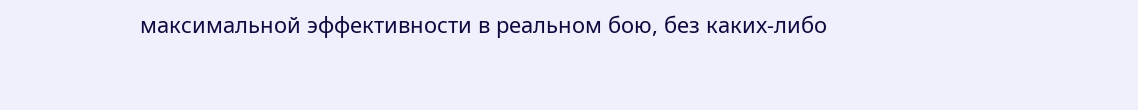максимальной эффективности в реальном бою, без каких-либо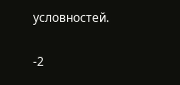условностей.

-2